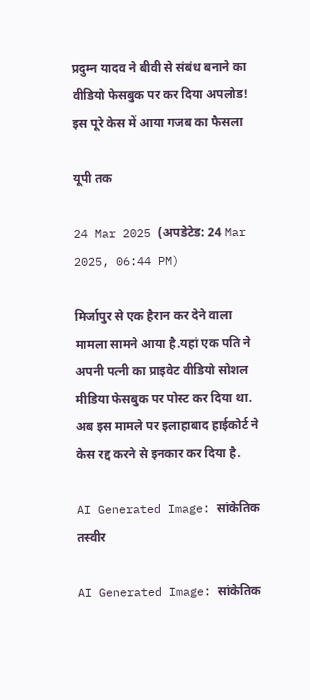प्रदुम्न यादव ने बीवी से संबंध बनाने का वीडियो फेसबुक पर कर दिया अपलोड! इस पूरे केस में आया गजब का फैसला

यूपी तक

24 Mar 2025 (अपडेटेड: 24 Mar 2025, 06:44 PM)

मिर्जापुर से एक हैरान कर देने वाला मामला सामने आया है.यहां एक पति ने अपनी पत्नी का प्राइवेट वीडियो सोशल मीडिया फेसबुक पर पोस्ट कर दिया था. अब इस मामले पर इलाहाबाद हाईकोर्ट ने केस रद्द करने से इनकार कर दिया है.

AI Generated Image: सांकेतिक तस्वीर

AI Generated Image: सांकेतिक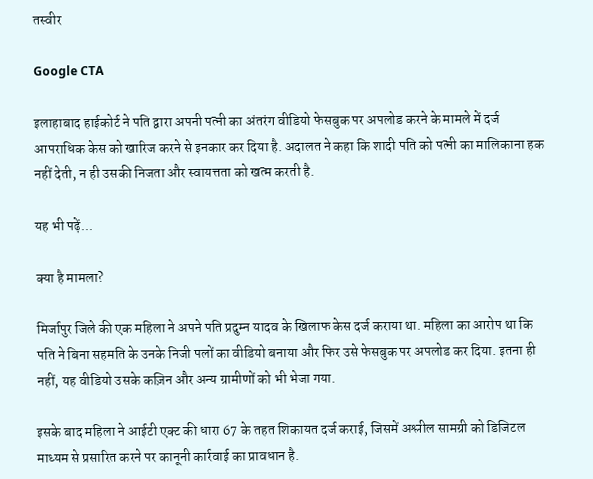तस्वीर

Google CTA

इलाहाबाद हाईकोर्ट ने पति द्वारा अपनी पत्नी का अंतरंग वीडियो फेसबुक पर अपलोड करने के मामले में दर्ज आपराधिक केस को खारिज करने से इनकार कर दिया है. अदालत ने कहा कि शादी पति को पत्नी का मालिकाना हक नहीं देती, न ही उसकी निजता और स्वायत्तता को खत्म करती है.

यह भी पढ़ें...

क्या है मामला?

मिर्जापुर जिले की एक महिला ने अपने पति प्रदुम्न यादव के खिलाफ केस दर्ज कराया था. महिला का आरोप था कि पति ने बिना सहमति के उनके निजी पलों का वीडियो बनाया और फिर उसे फेसबुक पर अपलोड कर दिया. इतना ही नहीं, यह वीडियो उसके कज़िन और अन्य ग्रामीणों को भी भेजा गया.

इसके बाद महिला ने आईटी एक्ट की धारा 67 के तहत शिकायत दर्ज कराई, जिसमें अश्लील सामग्री को डिजिटल माध्यम से प्रसारित करने पर कानूनी कार्रवाई का प्रावधान है.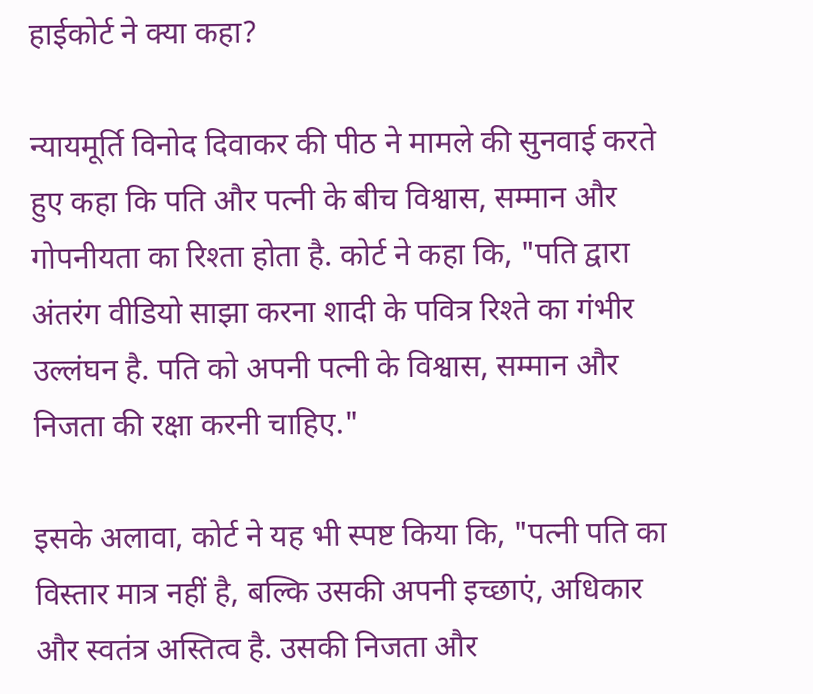हाईकोर्ट ने क्या कहा?

न्यायमूर्ति विनोद दिवाकर की पीठ ने मामले की सुनवाई करते हुए कहा कि पति और पत्नी के बीच विश्वास, सम्मान और गोपनीयता का रिश्ता होता है. कोर्ट ने कहा कि, "पति द्वारा अंतरंग वीडियो साझा करना शादी के पवित्र रिश्ते का गंभीर उल्लंघन है. पति को अपनी पत्नी के विश्वास, सम्मान और निजता की रक्षा करनी चाहिए."

इसके अलावा, कोर्ट ने यह भी स्पष्ट किया कि, "पत्नी पति का विस्तार मात्र नहीं है, बल्कि उसकी अपनी इच्छाएं, अधिकार और स्वतंत्र अस्तित्व है. उसकी निजता और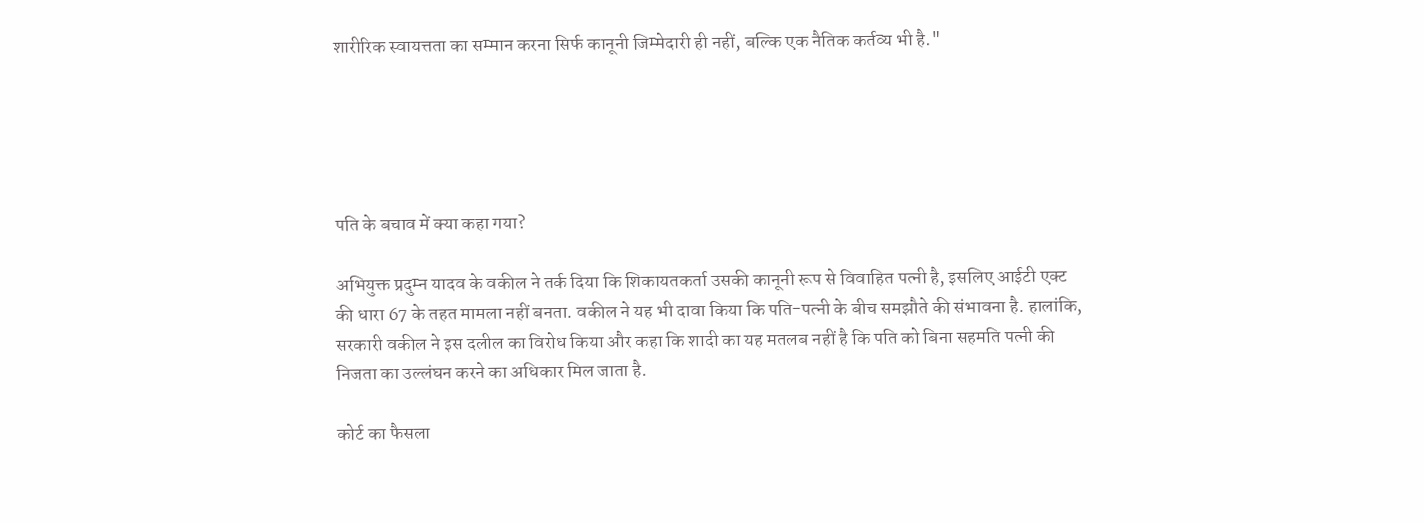शारीरिक स्वायत्तता का सम्मान करना सिर्फ कानूनी जिम्मेदारी ही नहीं, बल्कि एक नैतिक कर्तव्य भी है."





पति के बचाव में क्या कहा गया?

अभियुक्त प्रदुम्न यादव के वकील ने तर्क दिया कि शिकायतकर्ता उसकी कानूनी रूप से विवाहित पत्नी है, इसलिए आईटी एक्ट की धारा 67 के तहत मामला नहीं बनता. वकील ने यह भी दावा किया कि पति-पत्नी के बीच समझौते की संभावना है. हालांकि, सरकारी वकील ने इस दलील का विरोध किया और कहा कि शादी का यह मतलब नहीं है कि पति को बिना सहमति पत्नी की निजता का उल्लंघन करने का अधिकार मिल जाता है.

कोर्ट का फैसला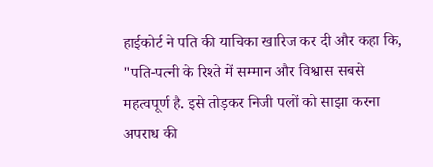हाईकोर्ट ने पति की याचिका खारिज कर दी और कहा कि, "पति-पत्नी के रिश्ते में सम्मान और विश्वास सबसे महत्वपूर्ण है. इसे तोड़कर निजी पलों को साझा करना अपराध की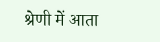श्रेणी में आता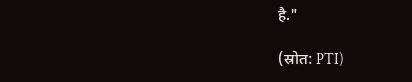है."

(स्रोत: PTI)